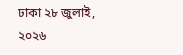ঢাকা ২৮ জুলাই, ২০২৬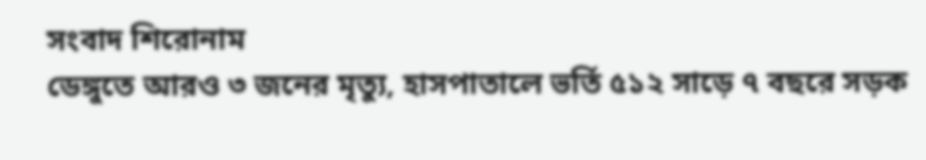সংবাদ শিরোনাম
ডেঙ্গুতে আরও ৩ জনের মৃত্যু, হাসপাতালে ভর্তি ৫১২ সাড়ে ৭ বছরে সড়ক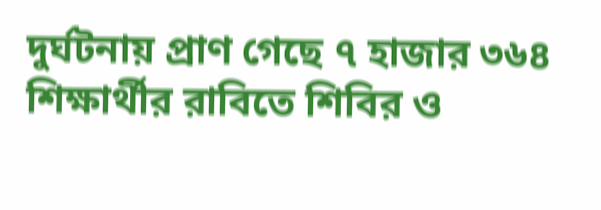দুর্ঘটনায় প্রাণ গেছে ৭ হাজার ৩৬৪ শিক্ষার্থীর রাবিতে শিবির ও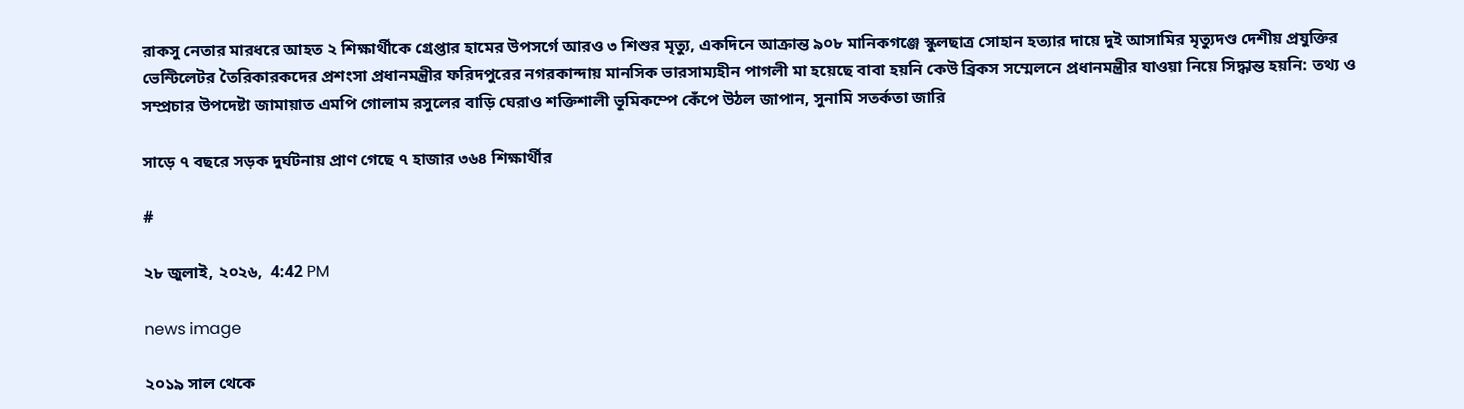রাকসু নেতার মারধরে আহত ২ শিক্ষার্থীকে গ্রেপ্তার হামের উপসর্গে আরও ৩ শিশুর মৃত্যু, একদিনে আক্রান্ত ৯০৮ মানিকগঞ্জে স্কুলছাত্র সোহান হত্যার দায়ে দুই আসামির মৃত্যুদণ্ড দেশীয় প্রযুক্তির ভেন্টিলেটর তৈরিকারকদের প্রশংসা প্রধানমন্ত্রীর ফরিদপুরের নগরকান্দায় মানসিক ভারসাম্যহীন পাগলী মা হয়েছে বাবা হয়নি কেউ ব্রিকস সম্মেলনে প্রধানমন্ত্রীর যাওয়া নিয়ে সিদ্ধান্ত হয়নি: তথ্য ও সম্প্রচার উপদেষ্টা জামায়াত এমপি গোলাম রসুলের বাড়ি ঘেরাও শক্তিশালী ভূমিকম্পে কেঁপে উঠল জাপান, সুনামি সতর্কতা জারি

সাড়ে ৭ বছরে সড়ক দুর্ঘটনায় প্রাণ গেছে ৭ হাজার ৩৬৪ শিক্ষার্থীর

#

২৮ জুলাই, ২০২৬,  4:42 PM

news image

২০১৯ সাল থেকে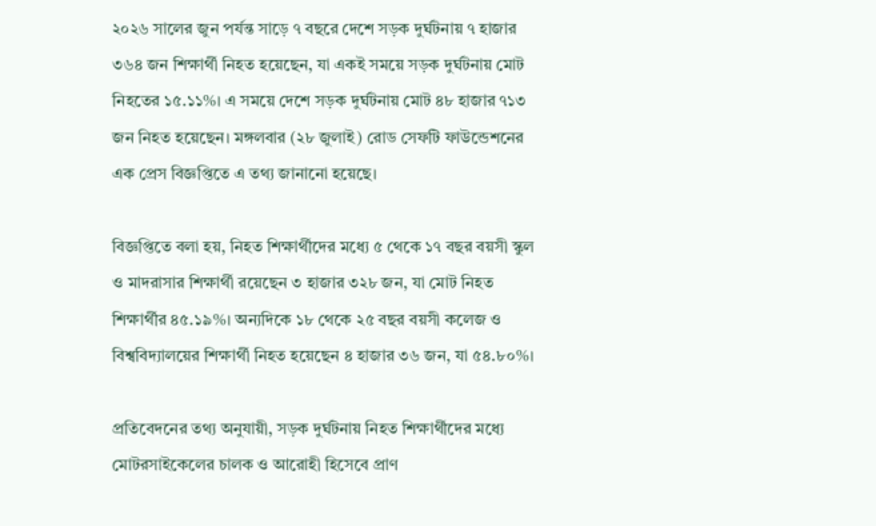২০২৬ সালের জুন পর্যন্ত সাড়ে ৭ বছরে দেশে সড়ক দুর্ঘটনায় ৭ হাজার ৩৬৪ জন শিক্ষার্থী নিহত হয়েছেন, যা একই সময়ে সড়ক দুর্ঘটনায় মোট নিহতের ১৫.১১%। এ সময়ে দেশে সড়ক দুর্ঘটনায় মোট ৪৮ হাজার ৭১৩ জন নিহত হয়েছেন। মঙ্গলবার (২৮ জুলাই) রোড সেফটি ফাউন্ডেশনের এক প্রেস বিজ্ঞপ্তিতে এ তথ্য জানানো হয়েছে।

বিজ্ঞপ্তিতে বলা হয়, নিহত শিক্ষার্থীদের মধ্যে ৫ থেকে ১৭ বছর বয়সী স্কুল ও মাদরাসার শিক্ষার্থী রয়েছেন ৩ হাজার ৩২৮ জন, যা মোট নিহত শিক্ষার্থীর ৪৫.১৯%। অন্যদিকে ১৮ থেকে ২৫ বছর বয়সী কলেজ ও বিশ্ববিদ্যালয়ের শিক্ষার্থী নিহত হয়েছেন ৪ হাজার ৩৬ জন, যা ৫৪.৮০%।

প্রতিবেদনের তথ্য অনুযায়ী, সড়ক দুর্ঘটনায় নিহত শিক্ষার্থীদের মধ্যে মোটরসাইকেলের চালক ও আরোহী হিসেবে প্রাণ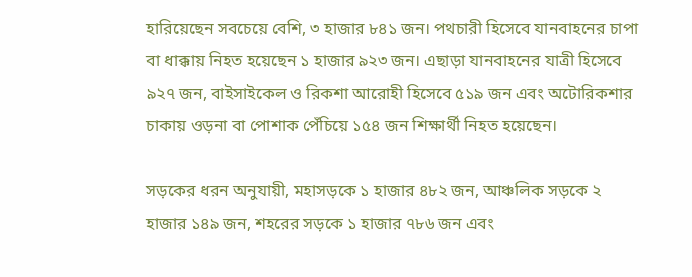হারিয়েছেন সবচেয়ে বেশি, ৩ হাজার ৮৪১ জন। পথচারী হিসেবে যানবাহনের চাপা বা ধাক্কায় নিহত হয়েছেন ১ হাজার ৯২৩ জন। এছাড়া যানবাহনের যাত্রী হিসেবে ৯২৭ জন, বাইসাইকেল ও রিকশা আরোহী হিসেবে ৫১৯ জন এবং অটোরিকশার চাকায় ওড়না বা পোশাক পেঁচিয়ে ১৫৪ জন শিক্ষার্থী নিহত হয়েছেন।

সড়কের ধরন অনুযায়ী, মহাসড়কে ১ হাজার ৪৮২ জন, আঞ্চলিক সড়কে ২ হাজার ১৪৯ জন, শহরের সড়কে ১ হাজার ৭৮৬ জন এবং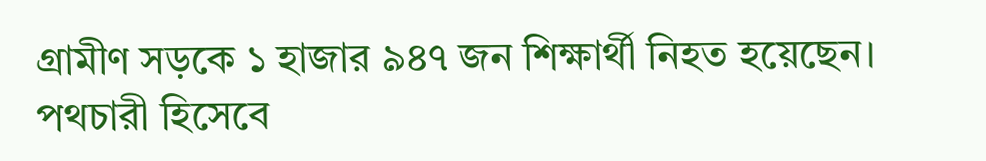গ্রামীণ সড়কে ১ হাজার ৯৪৭ জন শিক্ষার্থী নিহত হয়েছেন। পথচারী হিসেবে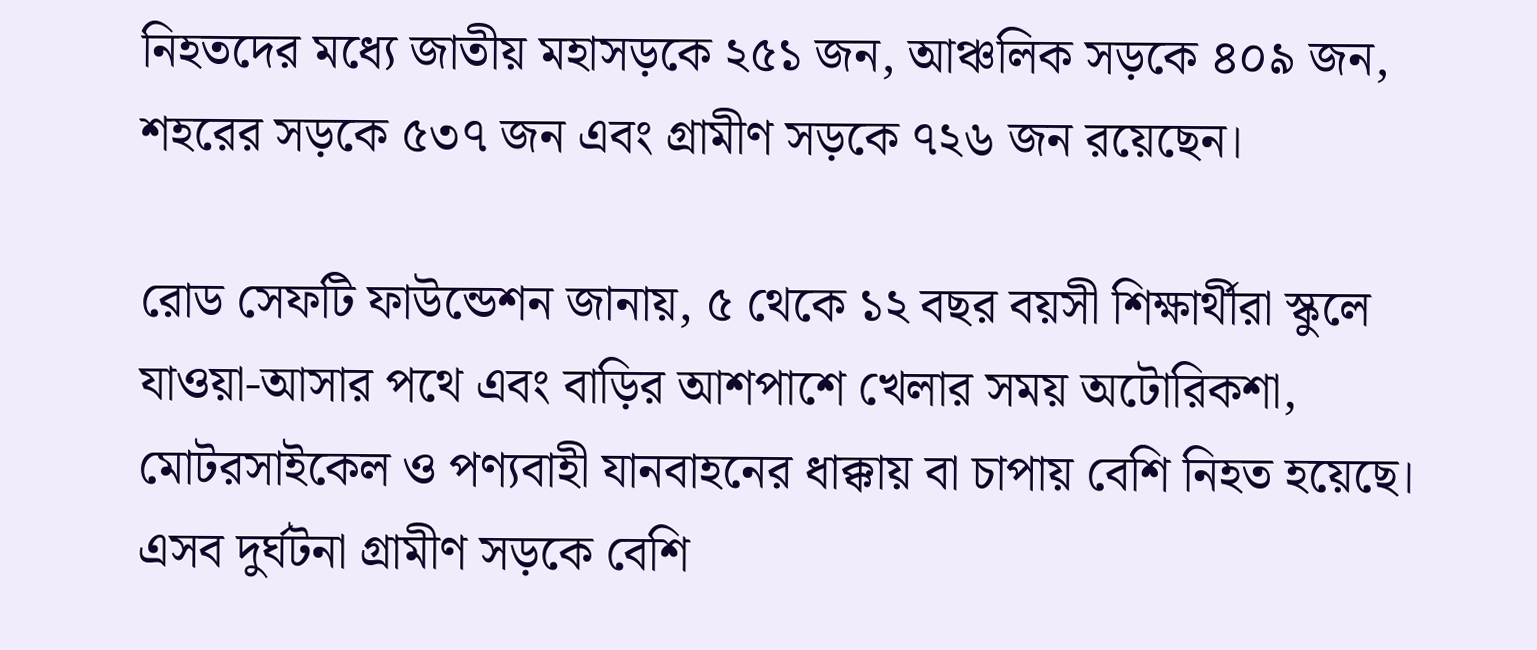নিহতদের মধ্যে জাতীয় মহাসড়কে ২৫১ জন, আঞ্চলিক সড়কে ৪০৯ জন, শহরের সড়কে ৫৩৭ জন এবং গ্রামীণ সড়কে ৭২৬ জন রয়েছেন।

রোড সেফটি ফাউন্ডেশন জানায়, ৫ থেকে ১২ বছর বয়সী শিক্ষার্থীরা স্কুলে যাওয়া-আসার পথে এবং বাড়ির আশপাশে খেলার সময় অটোরিকশা, মোটরসাইকেল ও পণ্যবাহী যানবাহনের ধাক্কায় বা চাপায় বেশি নিহত হয়েছে। এসব দুর্ঘটনা গ্রামীণ সড়কে বেশি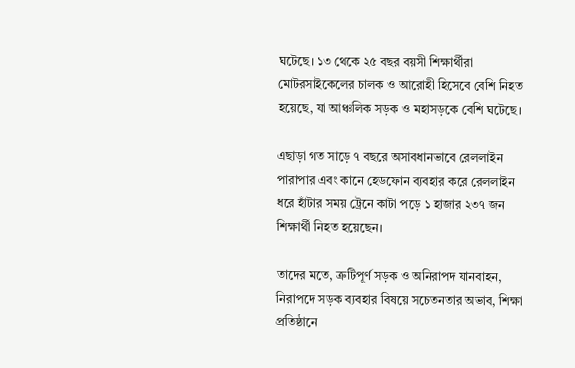ঘটেছে। ১৩ থেকে ২৫ বছর বয়সী শিক্ষার্থীরা মোটরসাইকেলের চালক ও আরোহী হিসেবে বেশি নিহত হয়েছে, যা আঞ্চলিক সড়ক ও মহাসড়কে বেশি ঘটেছে।

এছাড়া গত সাড়ে ৭ বছরে অসাবধানভাবে রেললাইন পারাপার এবং কানে হেডফোন ব্যবহার করে রেললাইন ধরে হাঁটার সময় ট্রেনে কাটা পড়ে ১ হাজার ২৩৭ জন শিক্ষার্থী নিহত হয়েছেন।

তাদের মতে, ত্রুটিপূর্ণ সড়ক ও অনিরাপদ যানবাহন, নিরাপদে সড়ক ব্যবহার বিষয়ে সচেতনতার অভাব, শিক্ষা প্রতিষ্ঠানে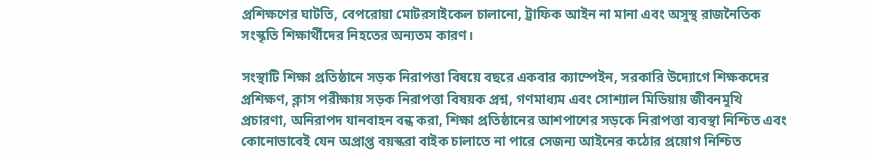প্রশিক্ষণের ঘাটতি, বেপরোয়া মোটরসাইকেল চালানো, ট্রাফিক আইন না মানা এবং অসুস্থ রাজনৈতিক সংস্কৃতি শিক্ষার্থীদের নিহতের অন্যতম কারণ।

সংস্থাটি শিক্ষা প্রতিষ্ঠানে সড়ক নিরাপত্তা বিষয়ে বছরে একবার ক্যাম্পেইন, সরকারি উদ্যোগে শিক্ষকদের প্রশিক্ষণ, ক্লাস পরীক্ষায় সড়ক নিরাপত্তা বিষয়ক প্রশ্ন, গণমাধ্যম এবং সোশ্যাল মিডিয়ায় জীবনমুখি প্রচারণা, অনিরাপদ যানবাহন বন্ধ করা, শিক্ষা প্রতিষ্ঠানের আশপাশের সড়কে নিরাপত্তা ব্যবস্থা নিশ্চিত এবং কোনোভাবেই যেন অপ্রাপ্ত বয়স্করা বাইক চালাতে না পারে সেজন্য আইনের কঠোর প্রয়োগ নিশ্চিত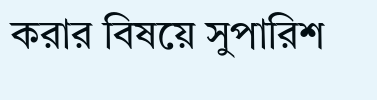করার বিষয়ে সুপারিশ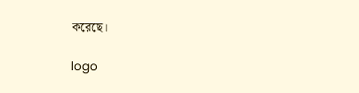করেছে।

logo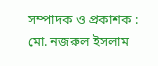সম্পাদক ও প্রকাশক : মো. নজরুল ইসলাম